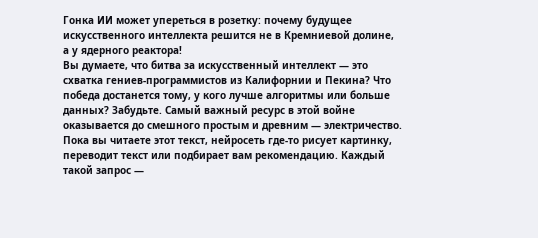Гонка ИИ может упереться в розетку: почему будущее искусственного интеллекта решится не в Кремниевой долине, а у ядерного реактора!
Вы думаете, что битва за искусственный интеллект — это схватка гениев-программистов из Калифорнии и Пекина? Что победа достанется тому, у кого лучше алгоритмы или больше данных? Забудьте. Самый важный ресурс в этой войне оказывается до смешного простым и древним — электричество.
Пока вы читаете этот текст, нейросеть где-то рисует картинку, переводит текст или подбирает вам рекомендацию. Каждый такой запрос —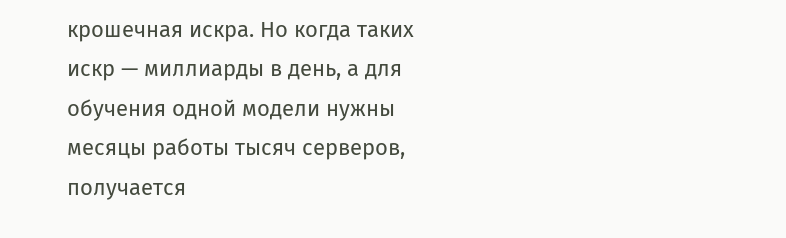крошечная искра. Но когда таких искр — миллиарды в день, а для обучения одной модели нужны месяцы работы тысяч серверов, получается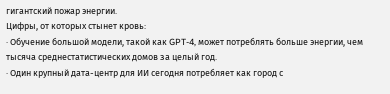гигантский пожар энергии.
Цифры, от которых стынет кровь:
· Обучение большой модели, такой как GPT-4, может потреблять больше энергии, чем тысяча среднестатистических домов за целый год.
· Один крупный дата-центр для ИИ сегодня потребляет как город с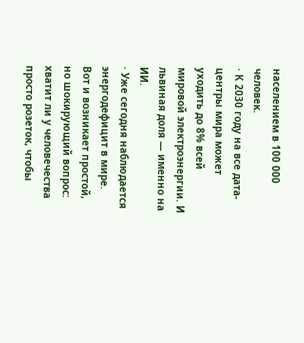населением в 100 000 человек.
· К 2030 году на все дата-центры мира может уходить до 8% всей мировой электроэнергии. И львиная доля — именно на ИИ.
· Уже сегодня наблюдается энергодефицит в мире.
Вот и возникает простой, но шокирующий вопрос: хватит ли у человечества просто розеток, чтобы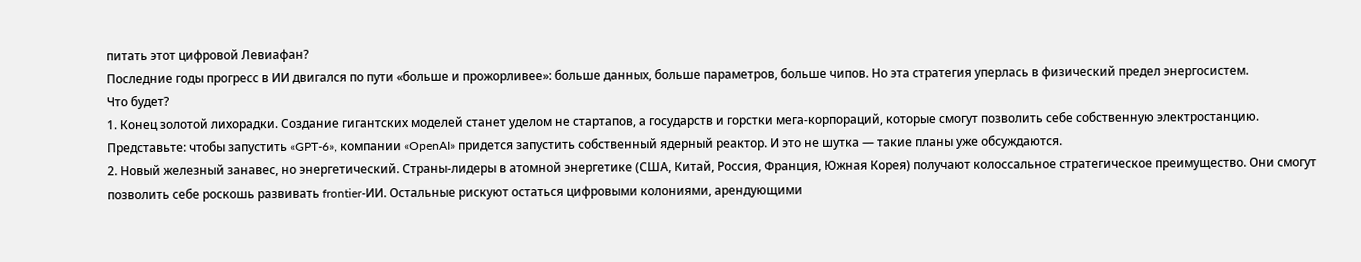питать этот цифровой Левиафан?
Последние годы прогресс в ИИ двигался по пути «больше и прожорливее»: больше данных, больше параметров, больше чипов. Но эта стратегия уперлась в физический предел энергосистем.
Что будет?
1. Конец золотой лихорадки. Создание гигантских моделей станет уделом не стартапов, а государств и горстки мега-корпораций, которые смогут позволить себе собственную электростанцию. Представьте: чтобы запустить «GPT-6», компании «OpenAI» придется запустить собственный ядерный реактор. И это не шутка — такие планы уже обсуждаются.
2. Новый железный занавес, но энергетический. Страны-лидеры в атомной энергетике (США, Китай, Россия, Франция, Южная Корея) получают колоссальное стратегическое преимущество. Они смогут позволить себе роскошь развивать frontier-ИИ. Остальные рискуют остаться цифровыми колониями, арендующими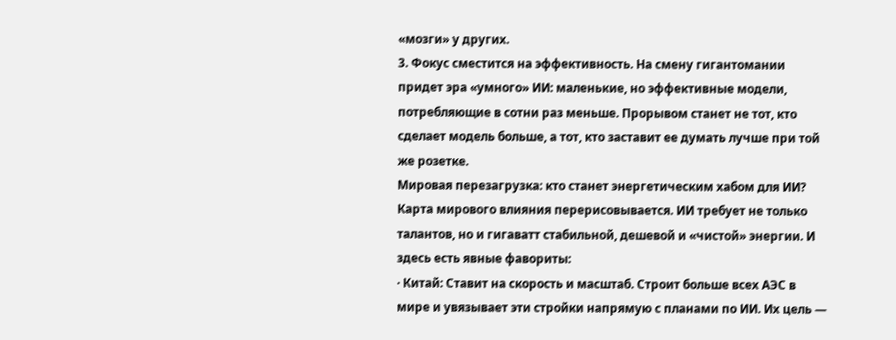«мозги» у других.
3. Фокус сместится на эффективность. На смену гигантомании придет эра «умного» ИИ: маленькие, но эффективные модели, потребляющие в сотни раз меньше. Прорывом станет не тот, кто сделает модель больше, а тот, кто заставит ее думать лучше при той же розетке.
Мировая перезагрузка: кто станет энергетическим хабом для ИИ?
Карта мирового влияния перерисовывается. ИИ требует не только талантов, но и гигаватт стабильной, дешевой и «чистой» энергии. И здесь есть явные фавориты:
· Китай: Ставит на скорость и масштаб. Строит больше всех АЭС в мире и увязывает эти стройки напрямую с планами по ИИ. Их цель —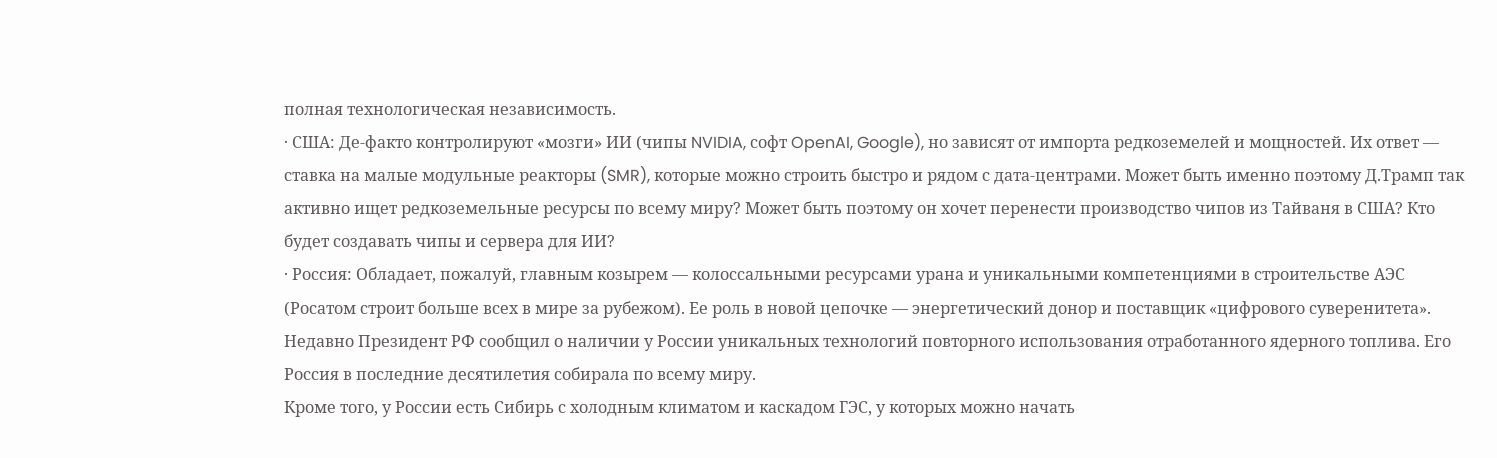полная технологическая независимость.
· США: Де-факто контролируют «мозги» ИИ (чипы NVIDIA, софт OpenAI, Google), но зависят от импорта редкоземелей и мощностей. Их ответ — ставка на малые модульные реакторы (SMR), которые можно строить быстро и рядом с дата-центрами. Может быть именно поэтому Д.Трамп так активно ищет редкоземельные ресурсы по всему миру? Может быть поэтому он хочет перенести производство чипов из Тайваня в США? Кто будет создавать чипы и сервера для ИИ?
· Россия: Обладает, пожалуй, главным козырем — колоссальными ресурсами урана и уникальными компетенциями в строительстве АЭС (Росатом строит больше всех в мире за рубежом). Ее роль в новой цепочке — энергетический донор и поставщик «цифрового суверенитета». Недавно Президент РФ сообщил о наличии у России уникальных технологий повторного использования отработанного ядерного топлива. Его Россия в последние десятилетия собирала по всему миру.
Кроме того, у России есть Сибирь с холодным климатом и каскадом ГЭС, у которых можно начать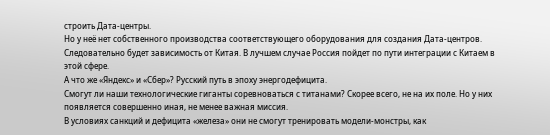строить Дата-центры.
Но у неё нет собственного производства соответствующего оборудования для создания Дата-центров. Следовательно будет зависимость от Китая. В лучшем случае Россия пойдет по пути интеграции с Китаем в этой сфере.
А что же «Яндекс» и «Сбер»? Русский путь в эпоху энергодефицита.
Смогут ли наши технологические гиганты соревноваться с титанами? Скорее всего, не на их поле. Но у них появляется совершенно иная, не менее важная миссия.
В условиях санкций и дефицита «железа» они не смогут тренировать модели-монстры, как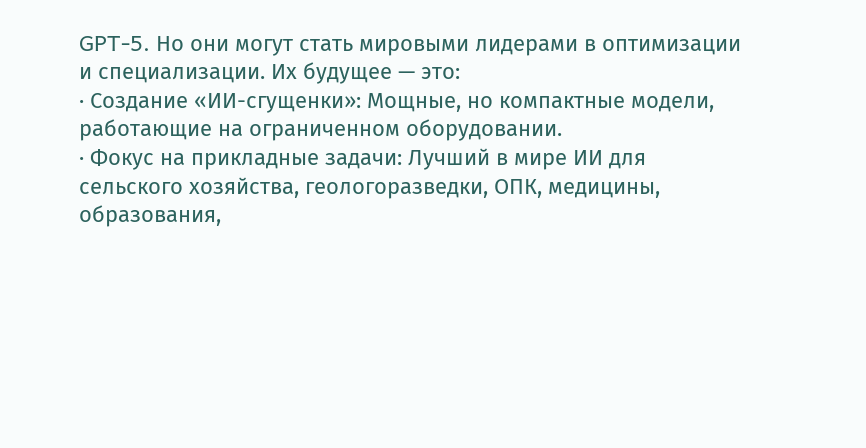GPT-5. Но они могут стать мировыми лидерами в оптимизации и специализации. Их будущее — это:
· Создание «ИИ-сгущенки»: Мощные, но компактные модели, работающие на ограниченном оборудовании.
· Фокус на прикладные задачи: Лучший в мире ИИ для сельского хозяйства, геологоразведки, ОПК, медицины, образования,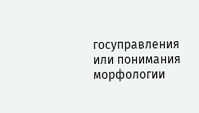госуправления или понимания морфологии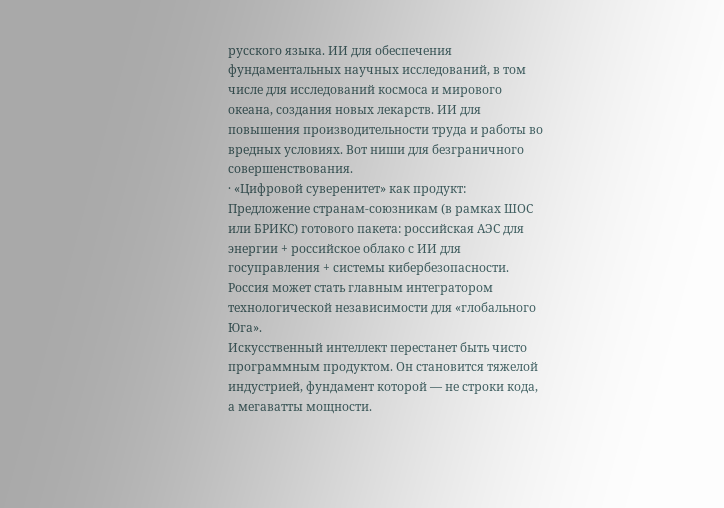русского языка. ИИ для обеспечения фундаментальных научных исследований, в том числе для исследований космоса и мирового океана, создания новых лекарств. ИИ для повышения производительности труда и работы во вредных условиях. Вот ниши для безграничного совершенствования.
· «Цифровой суверенитет» как продукт: Предложение странам-союзникам (в рамках ШОС или БРИКС) готового пакета: российская АЭС для энергии + российское облако с ИИ для госуправления + системы кибербезопасности. Россия может стать главным интегратором технологической независимости для «глобального Юга».
Искусственный интеллект перестанет быть чисто программным продуктом. Он становится тяжелой индустрией, фундамент которой — не строки кода, а мегаватты мощности.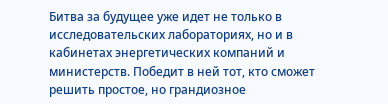Битва за будущее уже идет не только в исследовательских лабораториях, но и в кабинетах энергетических компаний и министерств. Победит в ней тот, кто сможет решить простое, но грандиозное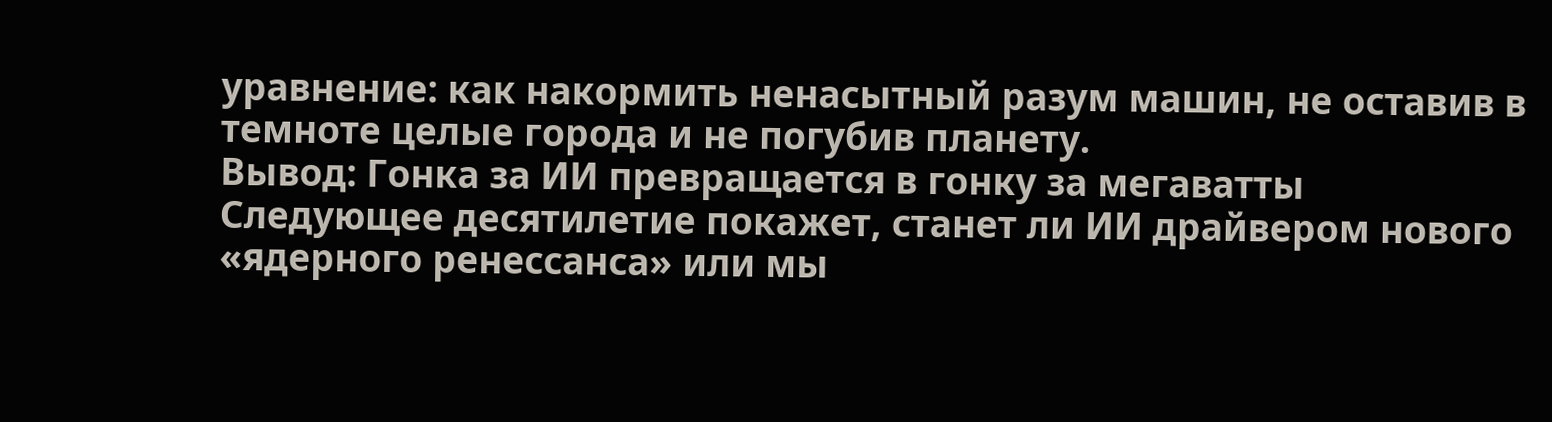уравнение: как накормить ненасытный разум машин, не оставив в темноте целые города и не погубив планету.
Вывод: Гонка за ИИ превращается в гонку за мегаватты
Следующее десятилетие покажет, станет ли ИИ драйвером нового «ядерного ренессанса» или мы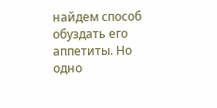найдем способ обуздать его аппетиты. Но одно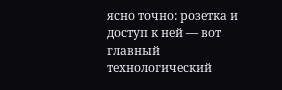ясно точно: розетка и доступ к ней — вот главный технологический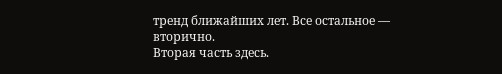тренд ближайших лет. Все остальное — вторично.
Вторая часть здесь.